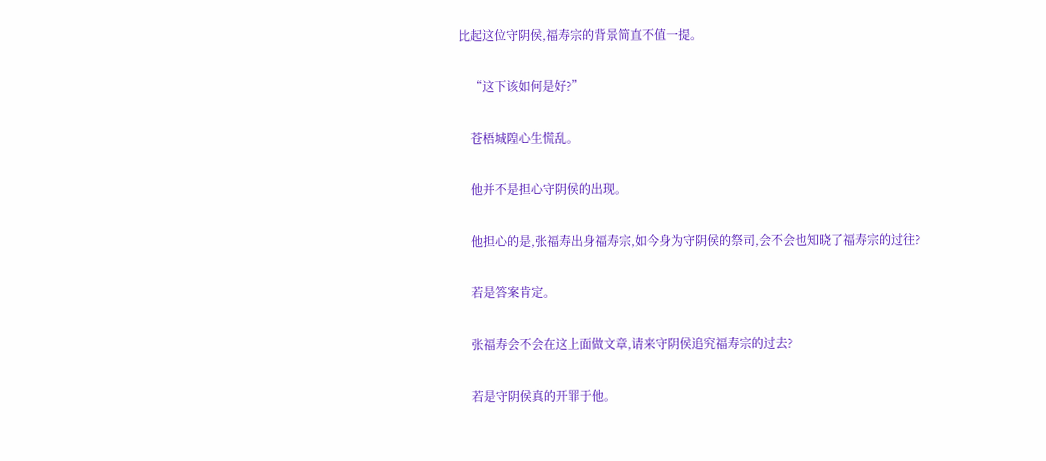比起这位守阴侯,福寿宗的背景简直不值一提。


    “这下该如何是好?”


    苍梧城隍心生慌乱。


    他并不是担心守阴侯的出现。


    他担心的是,张福寿出身福寿宗,如今身为守阴侯的祭司,会不会也知晓了福寿宗的过往?


    若是答案肯定。


    张福寿会不会在这上面做文章,请来守阴侯追究福寿宗的过去?


    若是守阴侯真的开罪于他。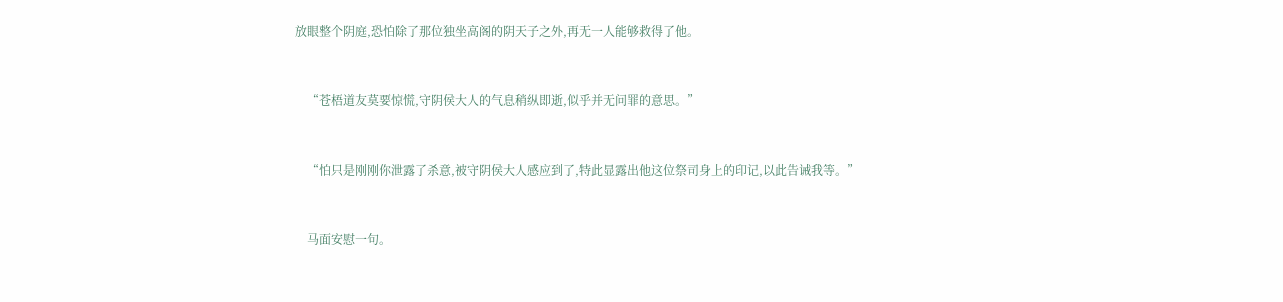放眼整个阴庭,恐怕除了那位独坐高阁的阴天子之外,再无一人能够救得了他。


    “苍梧道友莫要惊慌,守阴侯大人的气息稍纵即逝,似乎并无问罪的意思。”


    “怕只是刚刚你泄露了杀意,被守阴侯大人感应到了,特此显露出他这位祭司身上的印记,以此告诫我等。”


    马面安慰一句。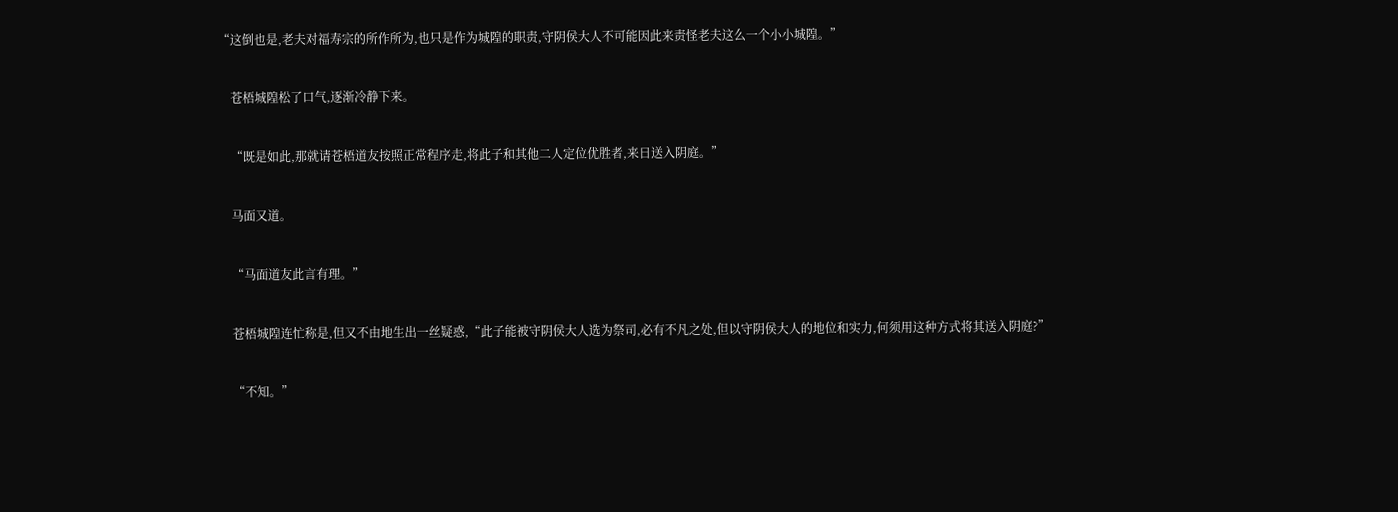“这倒也是,老夫对福寿宗的所作所为,也只是作为城隍的职责,守阴侯大人不可能因此来责怪老夫这么一个小小城隍。”


    苍梧城隍松了口气,逐渐冷静下来。


    “既是如此,那就请苍梧道友按照正常程序走,将此子和其他二人定位优胜者,来日送入阴庭。”


    马面又道。


    “马面道友此言有理。”


    苍梧城隍连忙称是,但又不由地生出一丝疑惑,“此子能被守阴侯大人选为祭司,必有不凡之处,但以守阴侯大人的地位和实力,何须用这种方式将其送入阴庭?”


    “不知。”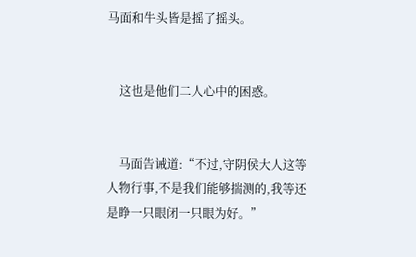马面和牛头皆是摇了摇头。


    这也是他们二人心中的困惑。


    马面告诫道:“不过,守阴侯大人这等人物行事,不是我们能够揣测的,我等还是睁一只眼闭一只眼为好。”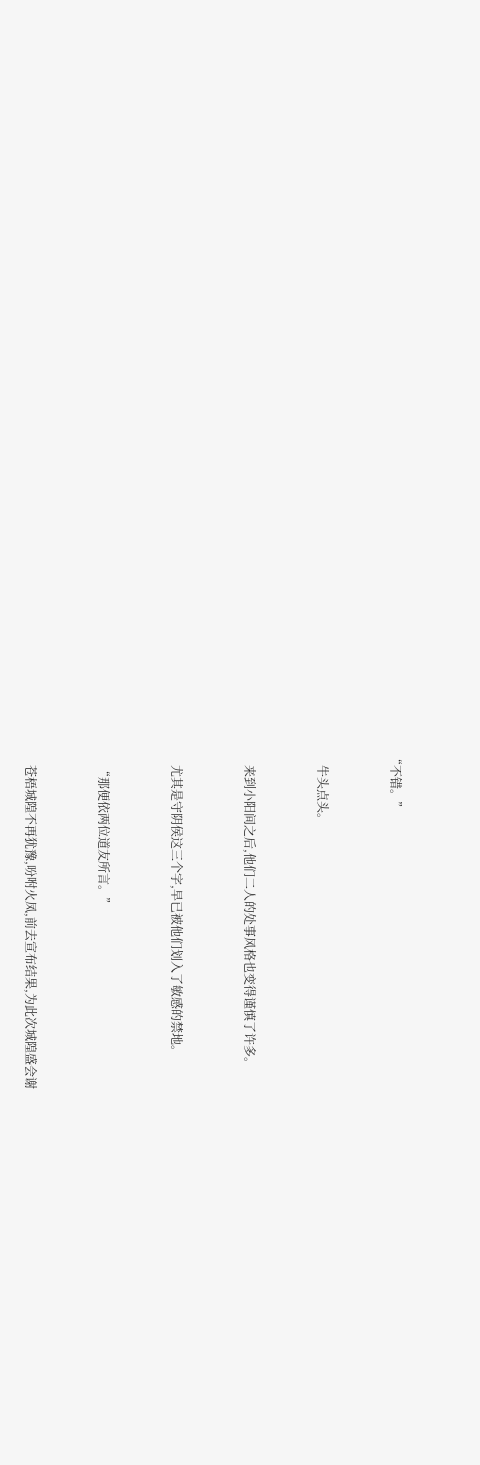“不错。”


    牛头点头。


    来到小阳间之后,他们二人的处事风格也变得谨慎了许多。


    尤其是守阴侯这三个字,早已被他们划入了敏感的禁地。


    “那便依两位道友所言。”


    苍梧城隍不再犹豫,吩咐火凤,前去宣布结果,为此次城隍盛会谢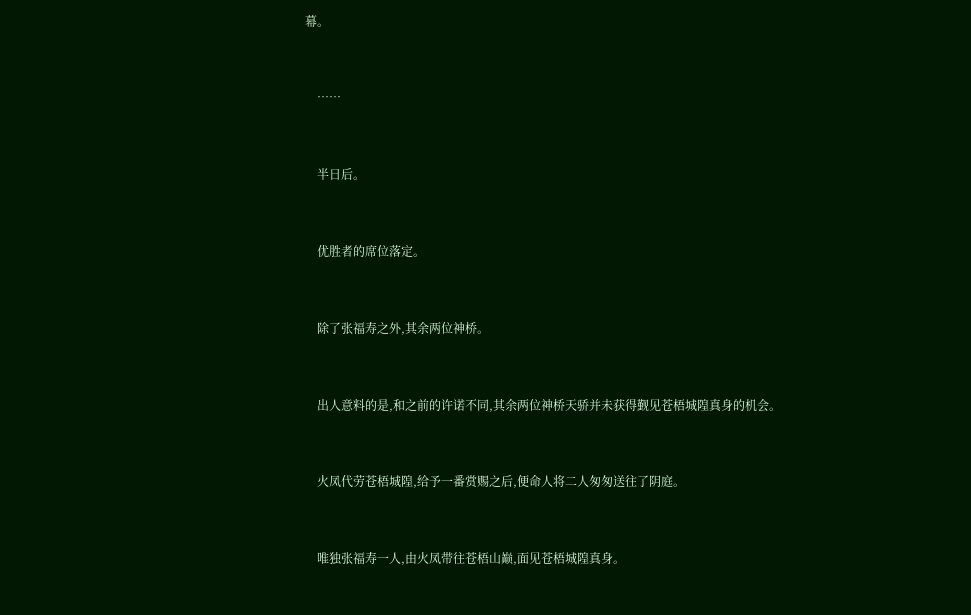幕。


    ……


    半日后。


    优胜者的席位落定。


    除了张福寿之外,其余两位神桥。


    出人意料的是,和之前的许诺不同,其余两位神桥天骄并未获得觐见苍梧城隍真身的机会。


    火凤代劳苍梧城隍,给予一番赏赐之后,便命人将二人匆匆送往了阴庭。


    唯独张福寿一人,由火凤带往苍梧山巅,面见苍梧城隍真身。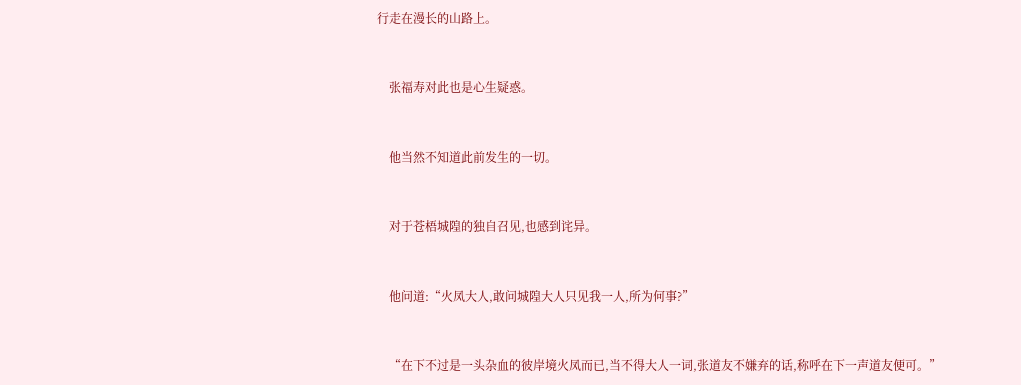行走在漫长的山路上。


    张福寿对此也是心生疑惑。


    他当然不知道此前发生的一切。


    对于苍梧城隍的独自召见,也感到诧异。


    他问道:“火凤大人,敢问城隍大人只见我一人,所为何事?”


    “在下不过是一头杂血的彼岸境火凤而已,当不得大人一词,张道友不嫌弃的话,称呼在下一声道友便可。”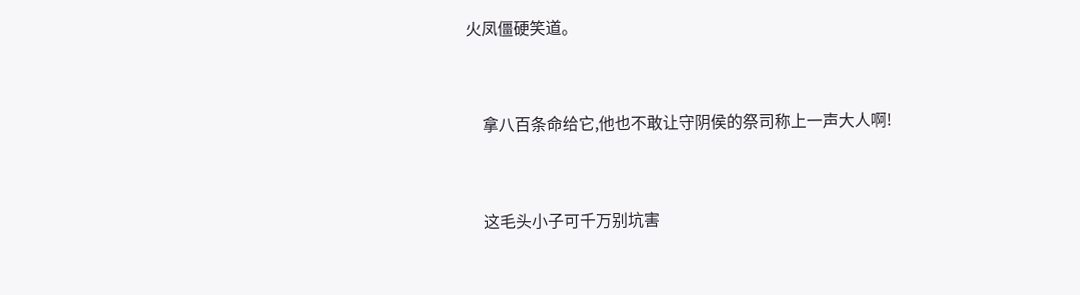火凤僵硬笑道。


    拿八百条命给它,他也不敢让守阴侯的祭司称上一声大人啊!


    这毛头小子可千万别坑害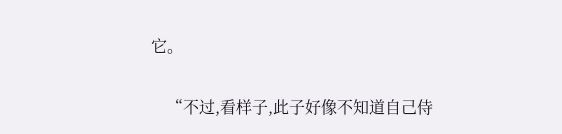它。


    “不过,看样子,此子好像不知道自己侍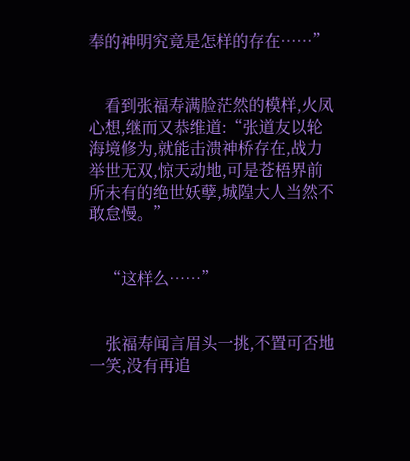奉的神明究竟是怎样的存在……”


    看到张福寿满脸茫然的模样,火凤心想,继而又恭维道:“张道友以轮海境修为,就能击溃神桥存在,战力举世无双,惊天动地,可是苍梧界前所未有的绝世妖孽,城隍大人当然不敢怠慢。”


    “这样么……”


    张福寿闻言眉头一挑,不置可否地一笑,没有再追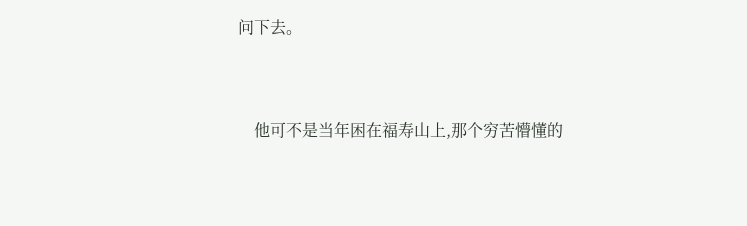问下去。


    他可不是当年困在福寿山上,那个穷苦懵懂的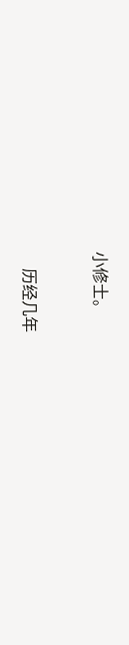小修士。


    历经几年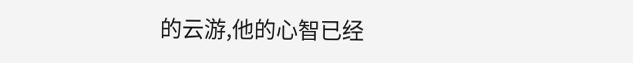的云游,他的心智已经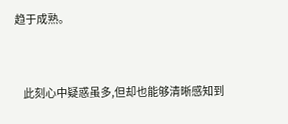趋于成熟。


    此刻心中疑惑虽多,但却也能够清晰感知到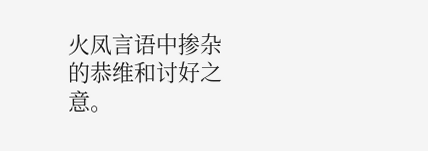火凤言语中掺杂的恭维和讨好之意。